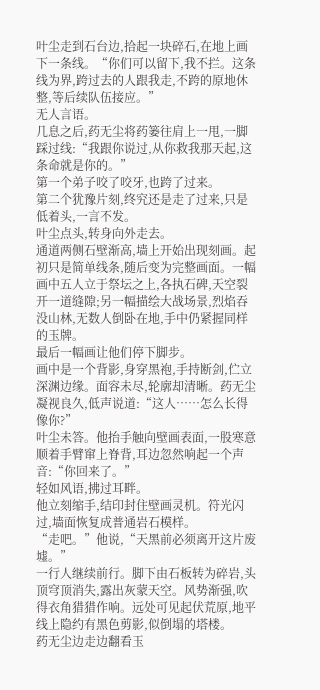叶尘走到石台边,拾起一块碎石,在地上画下一条线。“你们可以留下,我不拦。这条线为界,跨过去的人跟我走,不跨的原地休整,等后续队伍接应。”
无人言语。
几息之后,药无尘将药篓往肩上一甩,一脚踩过线:“我跟你说过,从你救我那天起,这条命就是你的。”
第一个弟子咬了咬牙,也跨了过来。
第二个犹豫片刻,终究还是走了过来,只是低着头,一言不发。
叶尘点头,转身向外走去。
通道两侧石壁渐高,墙上开始出现刻画。起初只是简单线条,随后变为完整画面。一幅画中五人立于祭坛之上,各执石碑,天空裂开一道缝隙;另一幅描绘大战场景,烈焰吞没山林,无数人倒卧在地,手中仍紧握同样的玉牌。
最后一幅画让他们停下脚步。
画中是一个背影,身穿黑袍,手持断剑,伫立深渊边缘。面容未尽,轮廓却清晰。药无尘凝视良久,低声说道:“这人……怎么长得像你?”
叶尘未答。他抬手触向壁画表面,一股寒意顺着手臂窜上脊背,耳边忽然响起一个声音:“你回来了。”
轻如风语,拂过耳畔。
他立刻缩手,结印封住壁画灵机。符光闪过,墙面恢复成普通岩石模样。
“走吧。”他说,“天黑前必须离开这片废墟。”
一行人继续前行。脚下由石板转为碎岩,头顶穹顶消失,露出灰蒙天空。风势渐强,吹得衣角猎猎作响。远处可见起伏荒原,地平线上隐约有黑色剪影,似倒塌的塔楼。
药无尘边走边翻看玉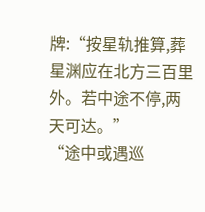牌:“按星轨推算,葬星渊应在北方三百里外。若中途不停,两天可达。”
“途中或遇巡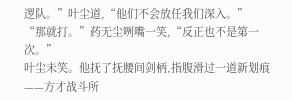逻队。”叶尘道,“他们不会放任我们深入。”
“那就打。”药无尘咧嘴一笑,“反正也不是第一次。”
叶尘未笑。他抚了抚腰间剑柄,指腹滑过一道新划痕——方才战斗所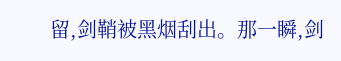留,剑鞘被黑烟刮出。那一瞬,剑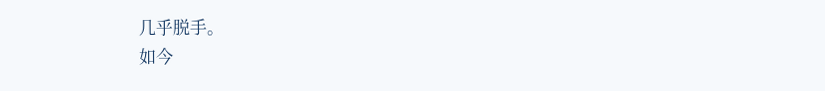几乎脱手。
如今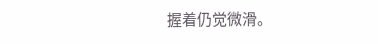握着仍觉微滑。